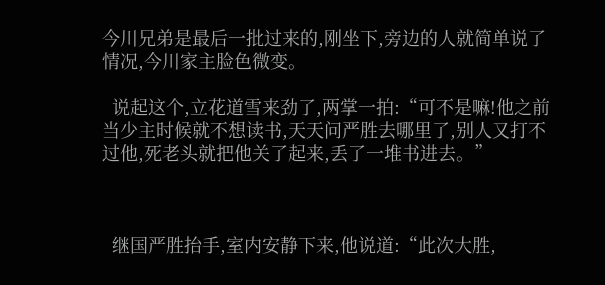今川兄弟是最后一批过来的,刚坐下,旁边的人就简单说了情况,今川家主脸色微变。

  说起这个,立花道雪来劲了,两掌一拍:“可不是嘛!他之前当少主时候就不想读书,天天问严胜去哪里了,别人又打不过他,死老头就把他关了起来,丢了一堆书进去。”



  继国严胜抬手,室内安静下来,他说道:“此次大胜,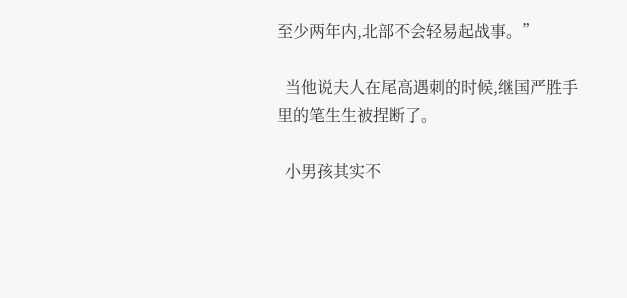至少两年内,北部不会轻易起战事。”

  当他说夫人在尾高遇刺的时候,继国严胜手里的笔生生被捏断了。

  小男孩其实不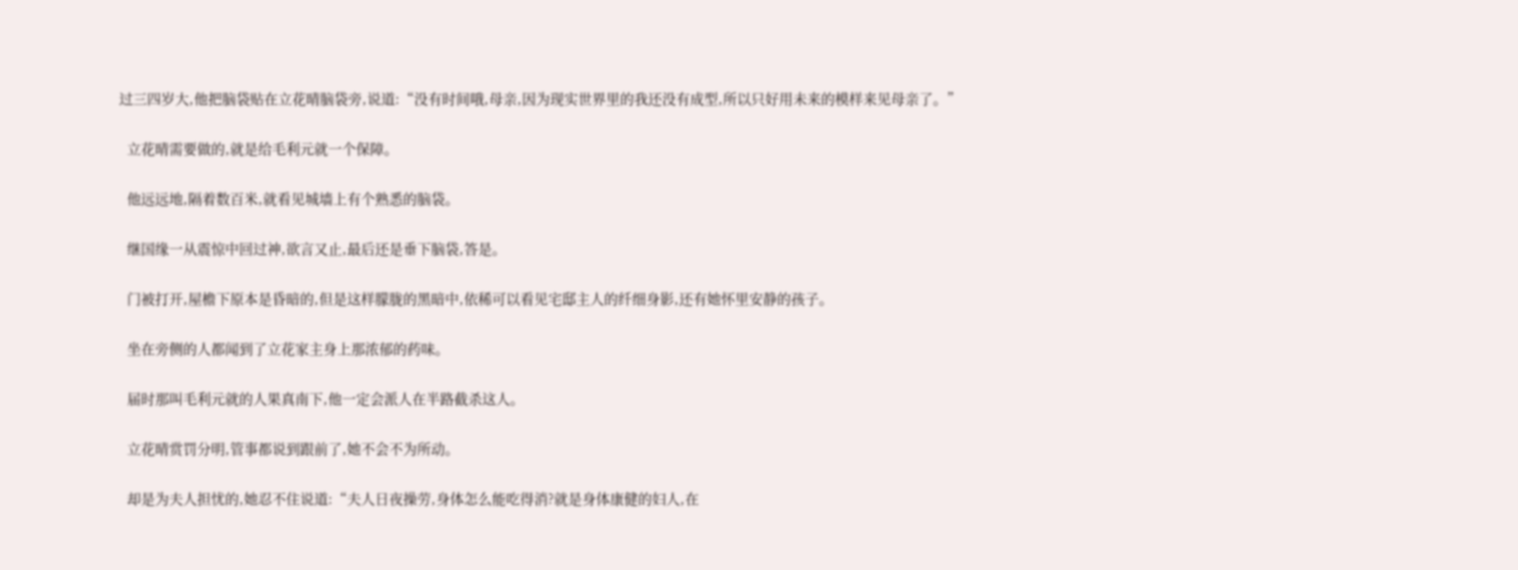过三四岁大,他把脑袋贴在立花晴脑袋旁,说道:“没有时间哦,母亲,因为现实世界里的我还没有成型,所以只好用未来的模样来见母亲了。”

  立花晴需要做的,就是给毛利元就一个保障。

  他远远地,隔着数百米,就看见城墙上有个熟悉的脑袋。

  继国缘一从震惊中回过神,欲言又止,最后还是垂下脑袋,答是。

  门被打开,屋檐下原本是昏暗的,但是这样朦胧的黑暗中,依稀可以看见宅邸主人的纤细身影,还有她怀里安静的孩子。

  坐在旁侧的人都闻到了立花家主身上那浓郁的药味。

  届时那叫毛利元就的人果真南下,他一定会派人在半路截杀这人。

  立花晴赏罚分明,管事都说到跟前了,她不会不为所动。

  却是为夫人担忧的,她忍不住说道:“夫人日夜操劳,身体怎么能吃得消?就是身体康健的妇人,在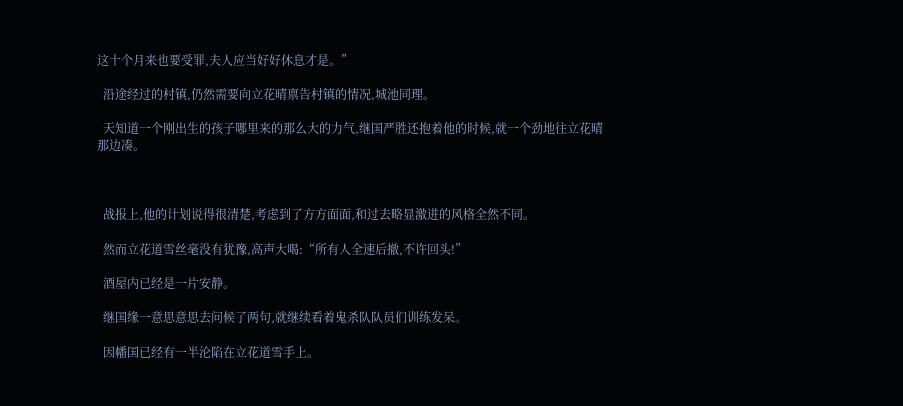这十个月来也要受罪,夫人应当好好休息才是。”

  沿途经过的村镇,仍然需要向立花晴禀告村镇的情况,城池同理。

  天知道一个刚出生的孩子哪里来的那么大的力气,继国严胜还抱着他的时候,就一个劲地往立花晴那边凑。



  战报上,他的计划说得很清楚,考虑到了方方面面,和过去略显激进的风格全然不同。

  然而立花道雪丝毫没有犹豫,高声大喝:“所有人全速后撤,不许回头!”

  酒屋内已经是一片安静。

  继国缘一意思意思去问候了两句,就继续看着鬼杀队队员们训练发呆。

  因幡国已经有一半沦陷在立花道雪手上。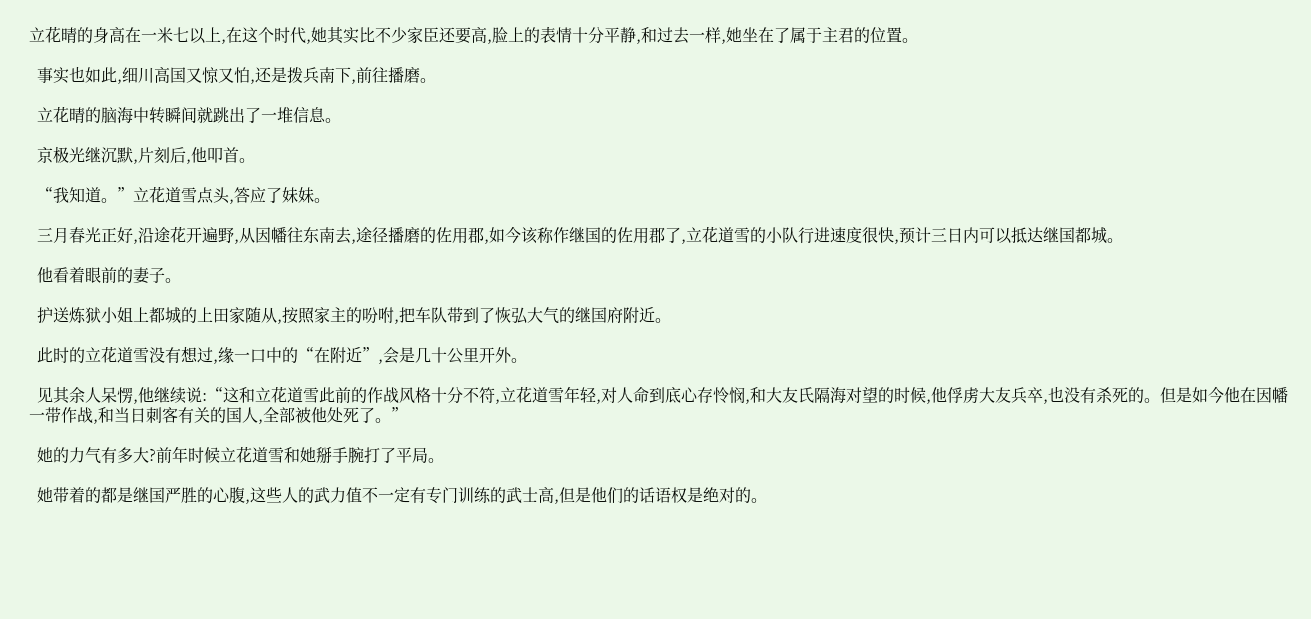立花晴的身高在一米七以上,在这个时代,她其实比不少家臣还要高,脸上的表情十分平静,和过去一样,她坐在了属于主君的位置。

  事实也如此,细川高国又惊又怕,还是拨兵南下,前往播磨。

  立花晴的脑海中转瞬间就跳出了一堆信息。

  京极光继沉默,片刻后,他叩首。

  “我知道。”立花道雪点头,答应了妹妹。

  三月春光正好,沿途花开遍野,从因幡往东南去,途径播磨的佐用郡,如今该称作继国的佐用郡了,立花道雪的小队行进速度很快,预计三日内可以抵达继国都城。

  他看着眼前的妻子。

  护送炼狱小姐上都城的上田家随从,按照家主的吩咐,把车队带到了恢弘大气的继国府附近。

  此时的立花道雪没有想过,缘一口中的“在附近”,会是几十公里开外。

  见其余人呆愣,他继续说:“这和立花道雪此前的作战风格十分不符,立花道雪年轻,对人命到底心存怜悯,和大友氏隔海对望的时候,他俘虏大友兵卒,也没有杀死的。但是如今他在因幡一带作战,和当日刺客有关的国人,全部被他处死了。”

  她的力气有多大?前年时候立花道雪和她掰手腕打了平局。

  她带着的都是继国严胜的心腹,这些人的武力值不一定有专门训练的武士高,但是他们的话语权是绝对的。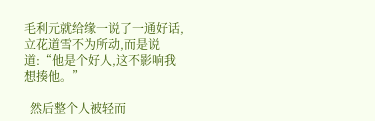毛利元就给缘一说了一通好话,立花道雪不为所动,而是说道:“他是个好人,这不影响我想揍他。”

  然后整个人被轻而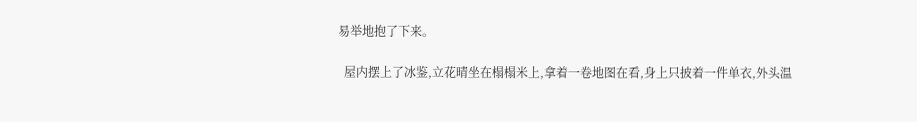易举地抱了下来。

  屋内摆上了冰鉴,立花晴坐在榻榻米上,拿着一卷地图在看,身上只披着一件单衣,外头温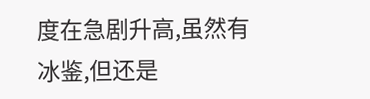度在急剧升高,虽然有冰鉴,但还是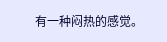有一种闷热的感觉。